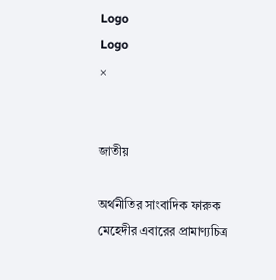Logo
Logo
×


জাতীয়

অর্থনীতির সাংবাদিক ফারুক মেহেদীর এবারের প্রামাণ্যচিত্র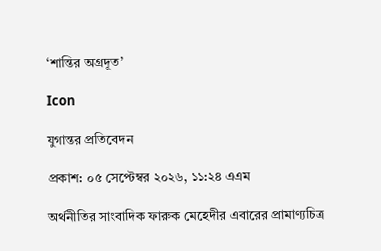‘শান্তির অগ্রদূত’

Icon

যুগান্তর প্রতিবেদন

প্রকাশ: ০৫ সেপ্টেম্বর ২০২৬, ১১:২৪ এএম

অর্থনীতির সাংবাদিক ফারুক মেহেদীর এবারের প্রামাণ্যচিত্র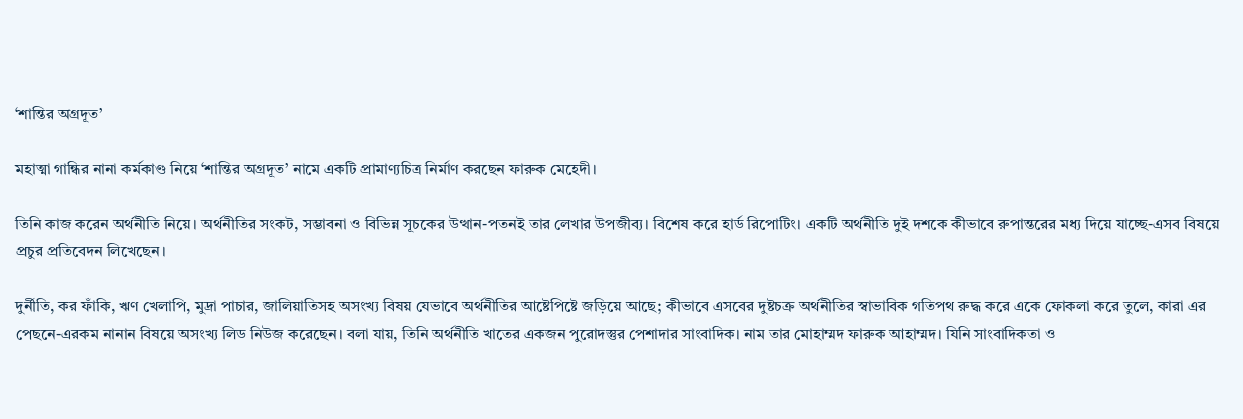‘শান্তির অগ্রদূত’

মহাত্মা গান্ধির নানা কর্মকাণ্ড নিয়ে ‘শান্তির অগ্রদূত’ নামে একটি প্রামাণ্যচিত্র নির্মাণ করছেন ফারুক মেহেদী।

তিনি কাজ করেন অর্থনীতি নিয়ে। অর্থনীতির সংকট, সম্ভাবনা ও বিভিন্ন সূচকের উত্থান-পতনই তার লেখার উপজীব্য। বিশেষ করে হার্ড রিপোটিং। একটি অর্থনীতি দুই দশকে কীভাবে রুপান্তরের মধ্য দিয়ে যাচ্ছে-এসব বিষয়ে প্রচুর প্রতিবেদন লিখেছেন।

দুর্নীতি, কর ফাঁকি, ঋণ খেলাপি, মুদ্রা পাচার, জালিয়াতিসহ অসংখ্য বিষয় যেভাবে অর্থনীতির আষ্টেপিষ্টে জড়িয়ে আছে; কীভাবে এসবের দুষ্টচক্র অর্থনীতির স্বাভাবিক গতিপথ রুদ্ধ করে একে ফোকলা করে তুলে, কারা এর পেছনে-এরকম নানান বিষয়ে অসংখ্য লিড নিউজ করেছেন। বলা যায়, তিনি অর্থনীতি খাতের একজন পুরোদস্তুর পেশাদার সাংবাদিক। নাম তার মোহাম্মদ ফারুক আহাম্মদ। যিনি সাংবাদিকতা ও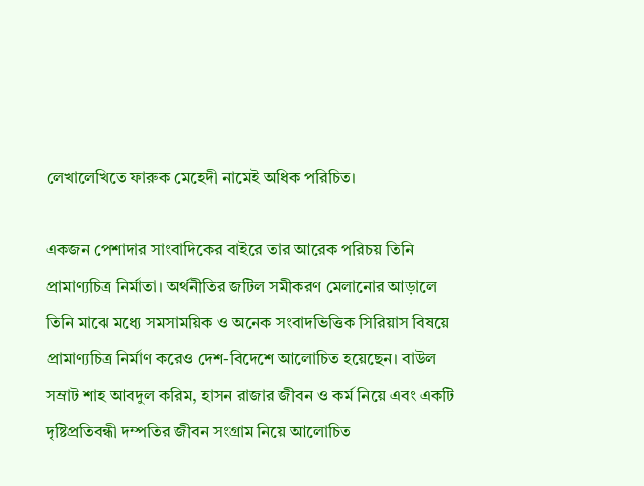লেখালেখিতে ফারুক মেহেদী নামেই অধিক পরিচিত।

একজন পেশাদার সাংবাদিকের বাইরে তার আরেক পরিচয় তিনি প্রামাণ্যচিত্র নির্মাতা। অর্থনীতির জটিল সমীকরণ মেলানোর আড়ালে তিনি মাঝে মধ্যে সমসাময়িক ও অনেক সংবাদভিত্তিক সিরিয়াস বিষয়ে প্রামাণ্যচিত্র নির্মাণ করেও দেশ-বিদেশে আলোচিত হয়েছেন। বাউল সম্রাট শাহ আবদুল করিম, হাসন রাজার জীবন ও কর্ম নিয়ে এবং একটি দৃষ্টিপ্রতিবন্ধী দম্পতির জীবন সংগ্রাম নিয়ে আলোচিত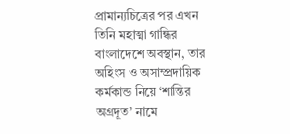প্রামান্যচিত্রের পর এখন তিনি মহাত্মা গান্ধির বাংলাদেশে অবস্থান, তার অহিংস ও অসাম্প্রদায়িক কর্মকান্ড নিয়ে ‘শান্তির অগ্রদূত’ নামে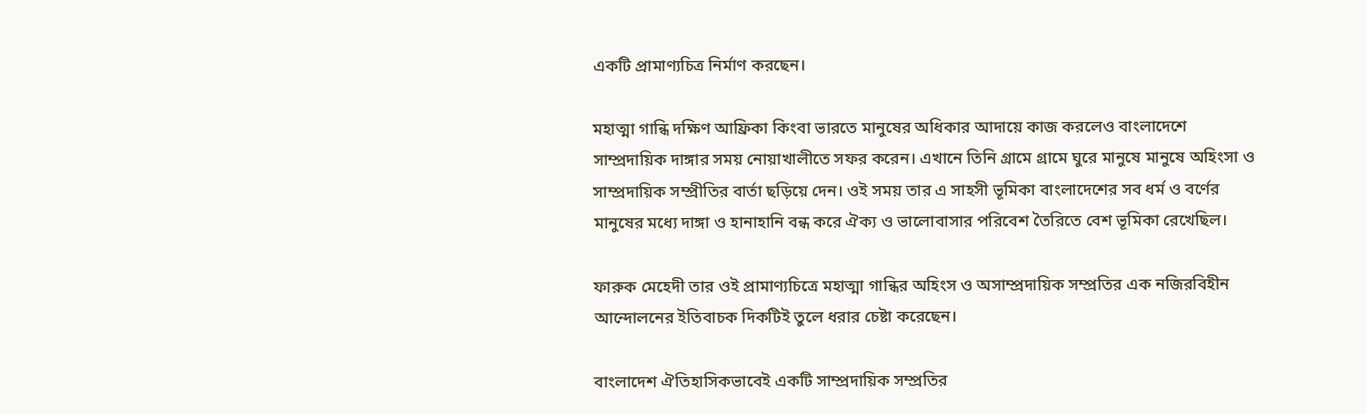একটি প্রামাণ্যচিত্র নির্মাণ করছেন।

মহাত্মা গান্ধি দক্ষিণ আফ্রিকা কিংবা ভারতে মানুষের অধিকার আদায়ে কাজ করলেও বাংলাদেশে সাম্প্রদায়িক দাঙ্গার সময় নোয়াখালীতে সফর করেন। এখানে তিনি গ্রামে গ্রামে ঘুরে মানুষে মানুষে অহিংসা ও সাম্প্রদায়িক সম্প্রীতির বার্তা ছড়িয়ে দেন। ওই সময় তার এ সাহসী ভূমিকা বাংলাদেশের সব ধর্ম ও বর্ণের মানুষের মধ্যে দাঙ্গা ও হানাহানি বন্ধ করে ঐক্য ও ভালোবাসার পরিবেশ তৈরিতে বেশ ভূমিকা রেখেছিল।

ফারুক মেহেদী তার ওই প্রামাণ্যচিত্রে মহাত্মা গান্ধির অহিংস ও অসাম্প্রদায়িক সম্প্রতির এক নজিরবিহীন আন্দোলনের ইতিবাচক দিকটিই তুলে ধরার চেষ্টা করেছেন।

বাংলাদেশ ঐতিহাসিকভাবেই একটি সাম্প্রদায়িক সম্প্রতির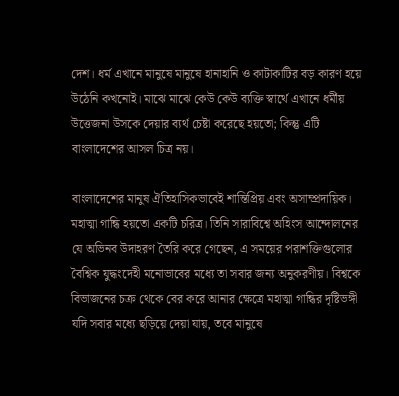দেশ। ধর্ম এখানে মানুষে মানুষে হানাহানি ও কাটাকাটির বড় কারণ হয়ে উঠেনি কখনোই। মাঝে মাঝে কেউ কেউ ব্যক্তি স্বার্থে এখানে ধর্মীয় উত্তেজনা উসকে দেয়ার ব্যর্থ চেষ্টা করেছে হয়তো; কিন্তু এটি বাংলাদেশের আসল চিত্র নয়।

বাংলাদেশের মানুষ ঐতিহাসিকভাবেই শান্তিপ্রিয় এবং অসাম্প্রদায়িক। মহাত্মা গান্ধি হয়তো একটি চরিত্র। তিনি সারাবিশ্বে অহিংস আন্দোলনের যে অভিনব উদাহরণ তৈরি করে গেছেন, এ সময়ের পরাশক্তিগুলোর বৈশ্বিক যুদ্ধংদেহী মনোভাবের মধ্যে তা সবার জন্য অনুকরণীয়। বিশ্বকে বিভাজনের চক্র থেকে বের করে আনার ক্ষেত্রে মহাত্মা গান্ধির দৃষ্টিভঙ্গী যদি সবার মধ্যে ছড়িয়ে দেয়া যায়, তবে মানুষে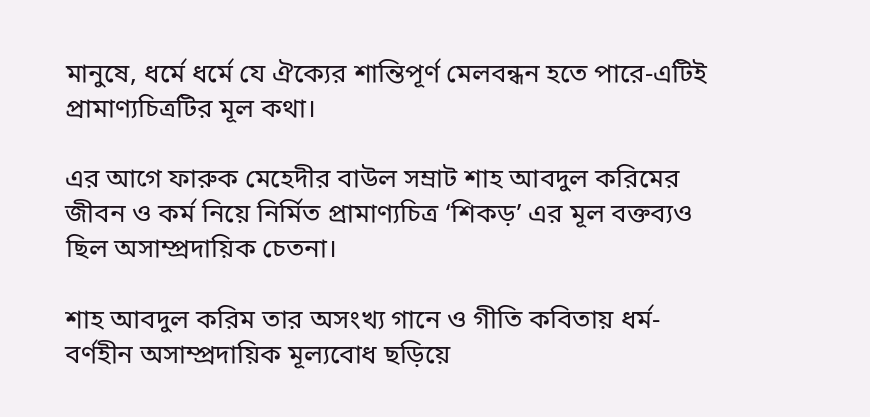মানুষে, ধর্মে ধর্মে যে ঐক্যের শান্তিপূর্ণ মেলবন্ধন হতে পারে-এটিই প্রামাণ্যচিত্রটির মূল কথা।

এর আগে ফারুক মেহেদীর বাউল সম্রাট শাহ আবদুল করিমের জীবন ও কর্ম নিয়ে নির্মিত প্রামাণ্যচিত্র ‘শিকড়’ এর মূল বক্তব্যও ছিল অসাম্প্রদায়িক চেতনা।

শাহ আবদুল করিম তার অসংখ্য গানে ও গীতি কবিতায় ধর্ম-বর্ণহীন অসাম্প্রদায়িক মূল্যবোধ ছড়িয়ে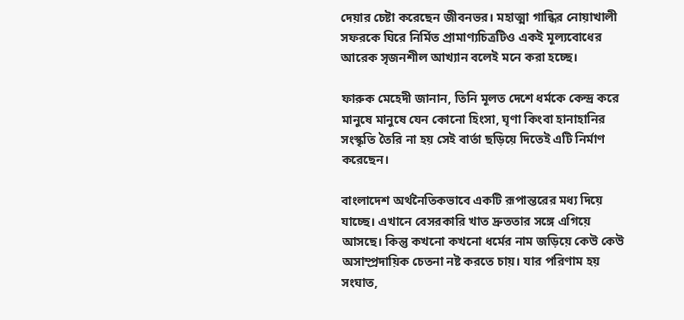দেয়ার চেষ্টা করেছেন জীবনভর। মহাত্মা গান্ধির নোয়াখালী সফরকে ঘিরে নির্মিত প্রামাণ্যচিত্রটিও একই মূল্যবোধের আরেক সৃজনশীল আখ্যান বলেই মনে করা হচ্ছে।

ফারুক মেহেদী জানান, তিনি মূলত দেশে ধর্মকে কেন্দ্র করে মানুষে মানুষে যেন কোনো হিংসা, ঘৃণা কিংবা হানাহানির সংস্কৃতি তৈরি না হয় সেই বার্তা ছড়িয়ে দিতেই এটি নির্মাণ করেছেন।

বাংলাদেশ অর্থনৈতিকভাবে একটি রূপান্তরের মধ্য দিয়ে যাচ্ছে। এখানে বেসরকারি খাত দ্রুততার সঙ্গে এগিয়ে আসছে। কিন্তু কখনো কখনো ধর্মের নাম জড়িয়ে কেউ কেউ অসাম্প্রদায়িক চেতনা নষ্ট করতে চায়। যার পরিণাম হয় সংঘাত,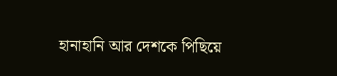হানাহানি আর দেশকে পিছিয়ে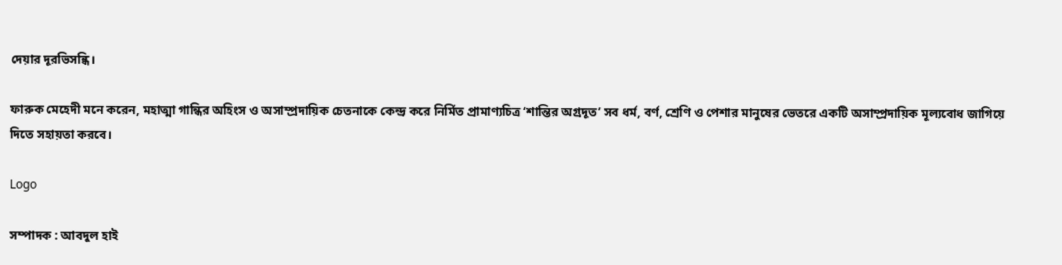দেয়ার দূরভিসন্ধি।

ফারুক মেহেদী মনে করেন, মহাত্মা গান্ধির অহিংস ও অসাম্প্রদায়িক চেতনাকে কেন্দ্র করে নির্মিত প্রামাণ্যচিত্র ‘শান্তির অগ্রদূত’ সব ধর্ম, বর্ণ, শ্রেণি ও পেশার মানুষের ভেতরে একটি অসাম্প্রদায়িক মূল্যবোধ জাগিয়ে দিতে সহায়তা করবে।

Logo

সম্পাদক : আবদুল হাই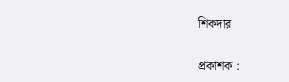শিকদার

প্রকাশক :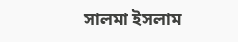সালমা ইসলাম